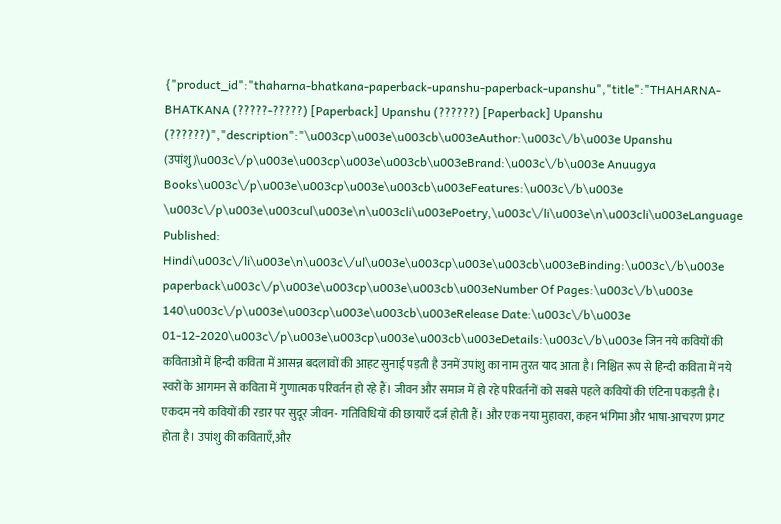{"product_id":"thaharna-bhatkana-paperback-upanshu-paperback-upanshu","title":"THAHARNA-BHATKANA (?????-?????) [Paperback] Upanshu (??????) [Paperback] Upanshu (??????)","description":"\u003cp\u003e\u003cb\u003eAuthor:\u003c\/b\u003e Upanshu (उपांशु)\u003c\/p\u003e\u003cp\u003e\u003cb\u003eBrand:\u003c\/b\u003e Anuugya Books\u003c\/p\u003e\u003cp\u003e\u003cb\u003eFeatures:\u003c\/b\u003e \u003c\/p\u003e\u003cul\u003e\n\u003cli\u003ePoetry,\u003c\/li\u003e\n\u003cli\u003eLanguage Published: Hindi\u003c\/li\u003e\n\u003c\/ul\u003e\u003cp\u003e\u003cb\u003eBinding:\u003c\/b\u003e paperback\u003c\/p\u003e\u003cp\u003e\u003cb\u003eNumber Of Pages:\u003c\/b\u003e 140\u003c\/p\u003e\u003cp\u003e\u003cb\u003eRelease Date:\u003c\/b\u003e 01-12-2020\u003c\/p\u003e\u003cp\u003e\u003cb\u003eDetails:\u003c\/b\u003e जिन नये कवियों की कविताओं में हिन्दी कविता में आसन्न बदलावों की आहट सुनाई पड़ती है उनमें उपांशु का नाम तुरत याद आता है। निश्चित रूप से हिन्दी कविता में नये स्वरों के आगमन से कविता में गुणात्मक परिवर्तन हो रहे हैं। जीवन और समाज में हो रहे परिवर्तनों को सबसे पहले कवियों की एंटिना पकड़ती है। एकदम नये कवियों की रडार पर सुदूर जीवन- गतिविधियों की छायाएँ दर्ज होती हैं। और एक नया मुहावरा, कहन भंगिमा और भाषा-आचरण प्रगट होता है। उपांशु की कविताएँ,और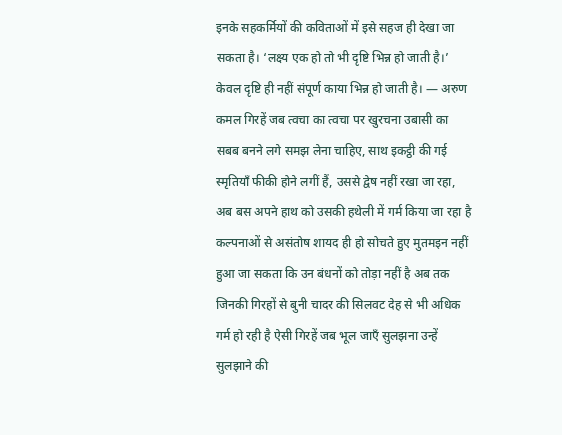इनके सहकर्मियों की कविताओं में इसे सहज ही देखा जा सकता है। ‘लक्ष्य एक हो तो भी दृष्टि भिन्न हो जाती है।’ केवल दृष्टि ही नहीं संपूर्ण काया भिन्न हो जाती है। — अरुण कमल गिरहें जब त्वचा का त्वचा पर खुरचना उबासी का सबब बनने लगे समझ लेना चाहिए, साथ इकट्ठी की गई स्मृतियाँ फीकी होने लगीं हैं, उससे द्वेष नहीं रखा जा रहा, अब बस अपने हाथ को उसकी हथेली में गर्म किया जा रहा है कल्पनाओं से असंतोष शायद ही हो सोचते हुए मुतमइन नहीं हुआ जा सकता कि उन बंधनों को तोड़ा नहीं है अब तक जिनकी गिरहों से बुनी चादर की सिलवट देह से भी अधिक गर्म हो रही है ऐसी गिरहें जब भूल जाएँ सुलझना उन्हें सुलझाने की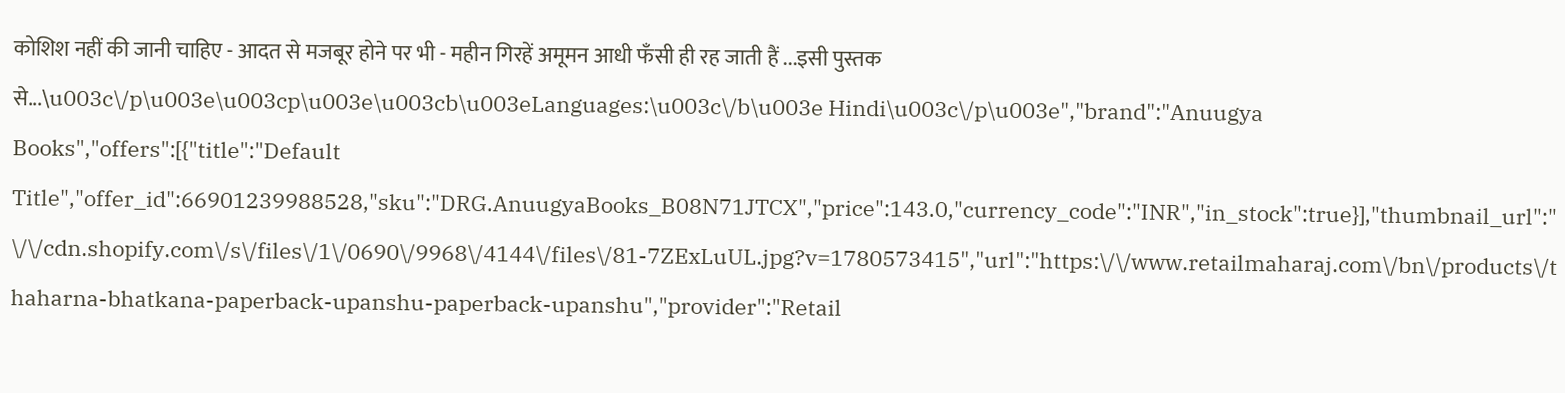कोशिश नहीं की जानी चाहिए - आदत से मजबूर होने पर भी - महीन गिरहें अमूमन आधी फँसी ही रह जाती हैं ...इसी पुस्तक से...\u003c\/p\u003e\u003cp\u003e\u003cb\u003eLanguages:\u003c\/b\u003e Hindi\u003c\/p\u003e","brand":"Anuugya Books","offers":[{"title":"Default Title","offer_id":66901239988528,"sku":"DRG.AnuugyaBooks_B08N71JTCX","price":143.0,"currency_code":"INR","in_stock":true}],"thumbnail_url":"\/\/cdn.shopify.com\/s\/files\/1\/0690\/9968\/4144\/files\/81-7ZExLuUL.jpg?v=1780573415","url":"https:\/\/www.retailmaharaj.com\/bn\/products\/thaharna-bhatkana-paperback-upanshu-paperback-upanshu","provider":"Retail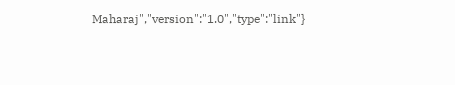Maharaj","version":"1.0","type":"link"}